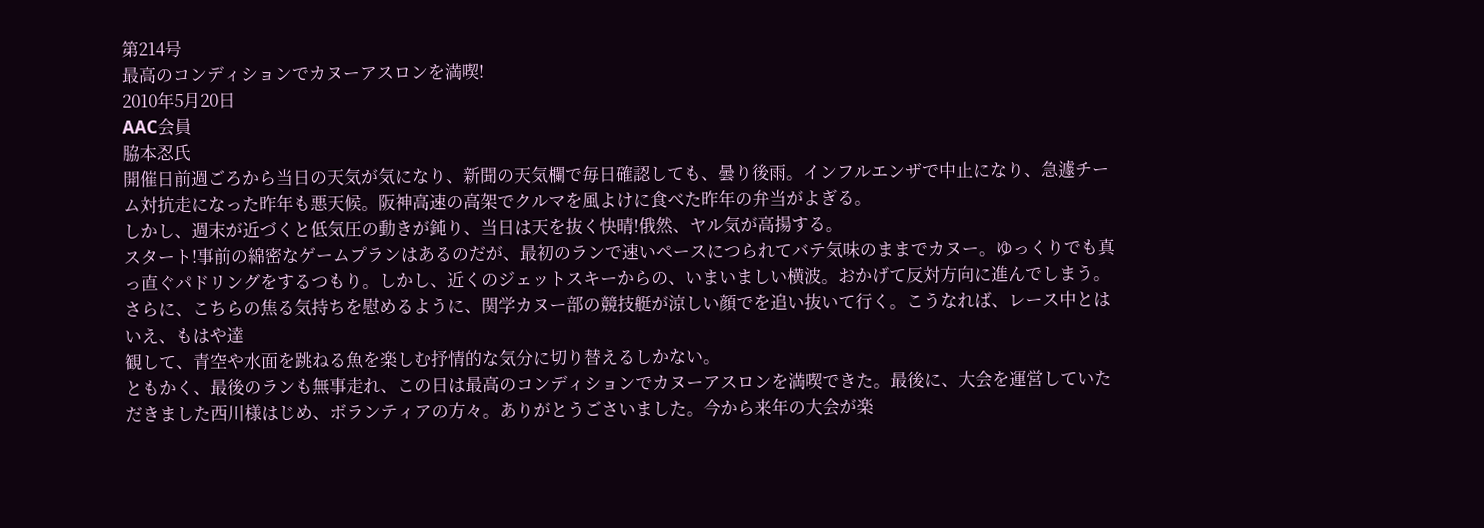第214号
最高のコンディションでカヌーアスロンを満喫!
2010年5月20日
AAC会員
脇本忍氏
開催日前週ごろから当日の天気が気になり、新聞の天気欄で毎日確認しても、曇り後雨。インフルエンザで中止になり、急遽チーム対抗走になった昨年も悪天候。阪神高速の高架でクルマを風よけに食べた昨年の弁当がよぎる。
しかし、週末が近づくと低気圧の動きが鈍り、当日は天を抜く快晴!俄然、ヤル気が高揚する。
スタート!事前の綿密なゲームプランはあるのだが、最初のランで速いペースにつられてバテ気味のままでカヌー。ゆっくりでも真っ直ぐパドリングをするつもり。しかし、近くのジェットスキーからの、いまいましい横波。おかげて反対方向に進んでしまう。さらに、こちらの焦る気持ちを慰めるように、関学カヌー部の競技艇が涼しい顔でを追い抜いて行く。こうなれば、レース中とはいえ、もはや達
観して、青空や水面を跳ねる魚を楽しむ抒情的な気分に切り替えるしかない。
ともかく、最後のランも無事走れ、この日は最高のコンディションでカヌーアスロンを満喫できた。最後に、大会を運営していただきました西川様はじめ、ボランティアの方々。ありがとうごさいました。今から来年の大会が楽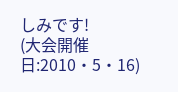しみです!
(大会開催日:2010・5・16)